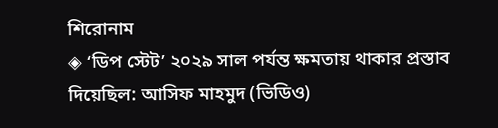শিরোনাম
◈ ‘ডিপ স্টেট’ ২০২৯ সাল পর্যন্ত ক্ষমতায় থাকার প্রস্তাব দিয়েছিল: আসিফ মাহমুদ (ভিডিও)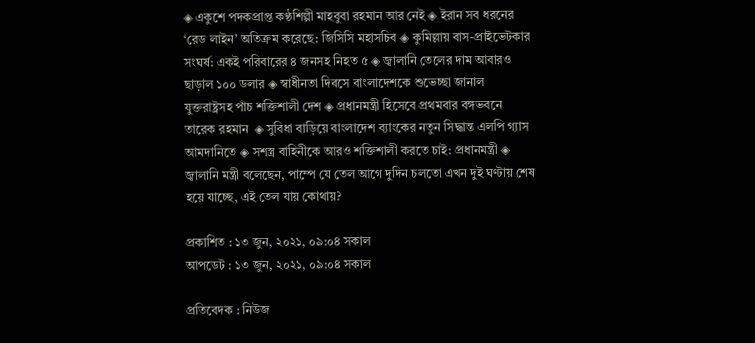◈ একুশে পদকপ্রাপ্ত কণ্ঠশিল্পী মাহবুবা রহমান আর নেই ◈ ইরান সব ধরনের ‘রেড লাইন’ অতিক্রম করেছে: জিসিসি মহাসচিব ◈ কুমিল্লায় বাস-প্রাইভেটকার সংঘর্ষ: একই পরিবারের ৪ জনসহ নিহত ৫ ◈ জ্বালানি তেলের দাম আবারও ছাড়াল ১০০ ডলার ◈ স্বাধীনতা দিবসে বাংলাদেশকে শুভেচ্ছা জানাল যুক্তরাষ্ট্রসহ পাঁচ শক্তিশালী দেশ ◈ প্রধানমন্ত্রী হিসেবে প্রথমবার বঙ্গভবনে তারেক রহমান  ◈ সুবিধা বাড়িয়ে বাংলাদেশ ব্যাংকের নতুন সিদ্ধান্ত এলপি গ্যাস আমদানিতে ◈ সশস্ত্র বাহিনীকে আরও শক্তিশালী করতে চাই: প্রধানমন্ত্রী ◈ জ্বালানি মন্ত্রী বলেছেন, পাম্পে যে তেল আগে দুদিন চলতো এখন দুই ঘণ্টায় শেষ হয়ে যাচ্ছে, এই তেল যায় কোথায়?

প্রকাশিত : ১৩ জুন, ২০২১, ০৯:০৪ সকাল
আপডেট : ১৩ জুন, ২০২১, ০৯:০৪ সকাল

প্রতিবেদক : নিউজ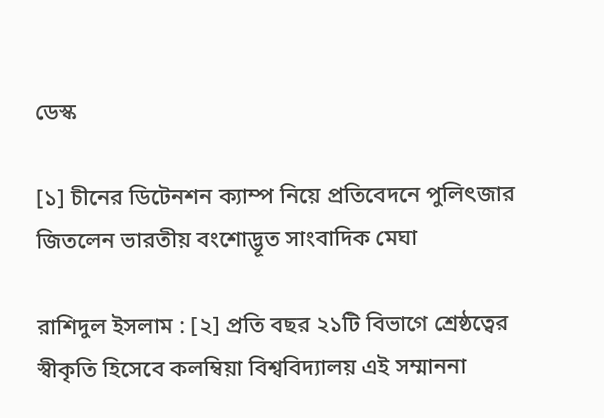ডেস্ক

[১] চীনের ডিটেনশন ক্যাম্প নিয়ে প্রতিবেদনে পুলিৎজার জিতলেন ভারতীয় বংশোদ্ভূত সাংবাদিক মেঘা

রাশিদুল ইসলাম : [২] প্রতি বছর ২১টি বিভাগে শ্রেষ্ঠত্বের স্বীকৃতি হিসেবে কলম্বিয়া বিশ্ববিদ্যালয় এই সম্মাননা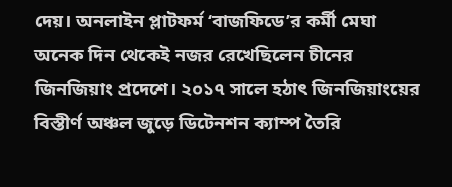দেয়। অনলাইন প্লাটফর্ম ‘বাজফিডে’র কর্মী মেঘা অনেক দিন থেকেই নজর রেখেছিলেন চীনের জিনজিয়াং প্রদেশে। ২০১৭ সালে হঠাৎ জিনজিয়াংয়ের বিস্তীর্ণ অঞ্চল জুড়ে ডিটেনশন ক্যাম্প তৈরি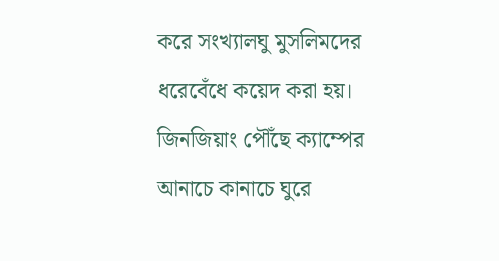করে সংখ্যালঘু মুসলিমদের ধরেবেঁধে কয়েদ করা হয়। জিনজিয়াং পৌঁছে ক্যাম্পের আনাচে কানাচে ঘুরে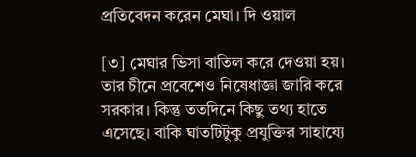প্রতিবেদন করেন মেঘা। দি ওয়াল

[৩] মেঘার ভিসা বাতিল করে দেওয়া হয়। তার চীনে প্রবেশেও নিষেধাজ্ঞা জারি করে সরকার। কিন্তু ততদিনে কিছু তথ্য হাতে এসেছে। বাকি ঘাতটিটুকু প্রযুক্তির সাহায্যে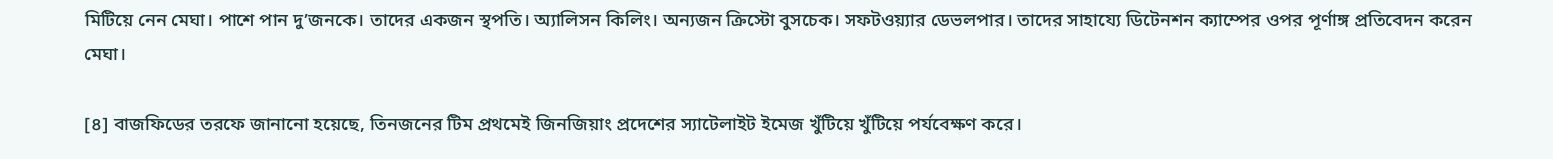মিটিয়ে নেন মেঘা। পাশে পান দু’জনকে। তাদের একজন স্থপতি। অ্যালিসন কিলিং। অন্যজন ক্রিস্টো বুসচেক। সফটওয়্যার ডেভলপার। তাদের সাহায্যে ডিটেনশন ক্যাম্পের ওপর পূর্ণাঙ্গ প্রতিবেদন করেন মেঘা।

[৪] বাজফিডের তরফে জানানো হয়েছে, তিনজনের টিম প্রথমেই জিনজিয়াং প্রদেশের স্যাটেলাইট ইমেজ খুঁটিয়ে খুঁটিয়ে পর্যবেক্ষণ করে।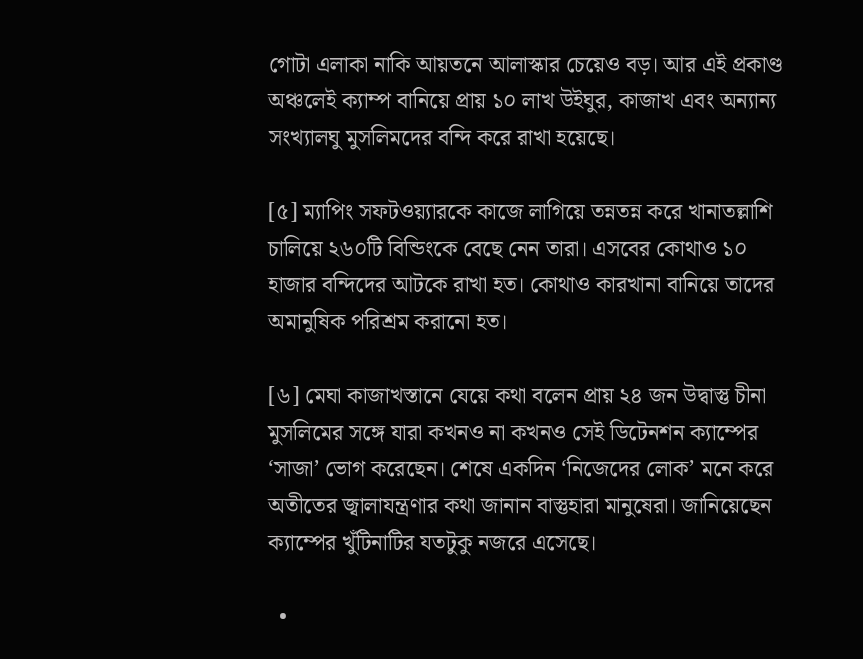গোটা এলাকা নাকি আয়তনে আলাস্কার চেয়েও বড়। আর এই প্রকাণ্ড অঞ্চলেই ক্যাম্প বানিয়ে প্রায় ১০ লাখ উইঘুর, কাজাখ এবং অন্যান্য সংখ্যালঘু মুসলিমদের বন্দি করে রাখা হয়েছে।

[৫] ম্যাপিং সফটওয়্যারকে কাজে লাগিয়ে তন্নতন্ন করে খানাতল্লাশি চালিয়ে ২৬০টি বিন্ডিংকে বেছে নেন তারা। এসবের কোথাও ১০ হাজার বন্দিদের আটকে রাখা হত। কোথাও কারখানা বানিয়ে তাদের অমানুষিক পরিশ্রম করানো হত।

[৬] মেঘা কাজাখস্তানে যেয়ে কথা বলেন প্রায় ২৪ জন উদ্বাস্তু চীনা মুসলিমের সঙ্গে যারা কখনও না কখনও সেই ডিটেনশন ক্যাম্পের ‘সাজা’ ভোগ করেছেন। শেষে একদিন ‘নিজেদের লোক’ মনে করে অতীতের জ্বালাযন্ত্রণার কথা জানান বাস্তুহারা মানুষেরা। জানিয়েছেন ক্যাম্পের খুঁটিনাটির যতটুকু নজরে এসেছে।

  •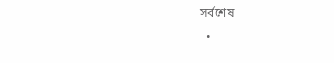সর্বশেষ
  •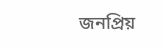জনপ্রিয়